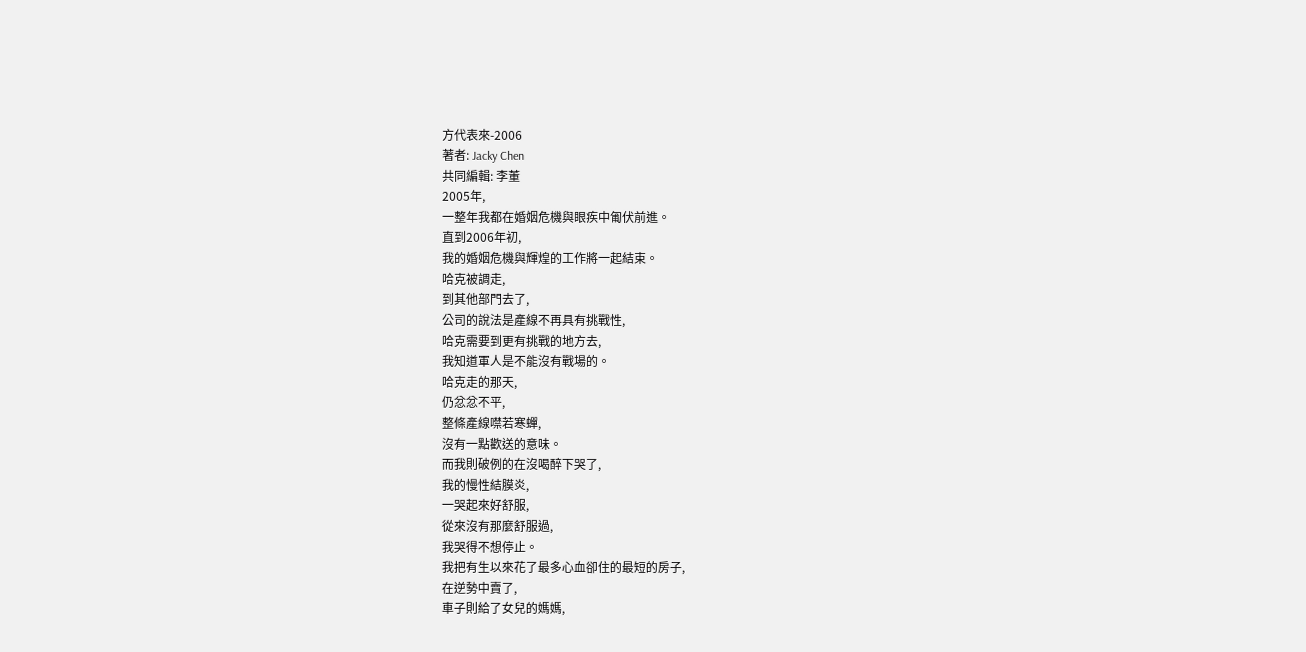方代表來-2006
著者: Jacky Chen
共同編輯: 李董
2005年,
一整年我都在婚姻危機與眼疾中匍伏前進。
直到2006年初,
我的婚姻危機與輝煌的工作將一起結束。
哈克被調走,
到其他部門去了,
公司的說法是產線不再具有挑戰性,
哈克需要到更有挑戰的地方去,
我知道軍人是不能沒有戰場的。
哈克走的那天,
仍忿忿不平,
整條產線噤若寒蟬,
沒有一點歡送的意味。
而我則破例的在沒喝醉下哭了,
我的慢性結膜炎,
一哭起來好舒服,
從來沒有那麼舒服過,
我哭得不想停止。
我把有生以來花了最多心血卻住的最短的房子,
在逆勢中賣了,
車子則給了女兒的媽媽,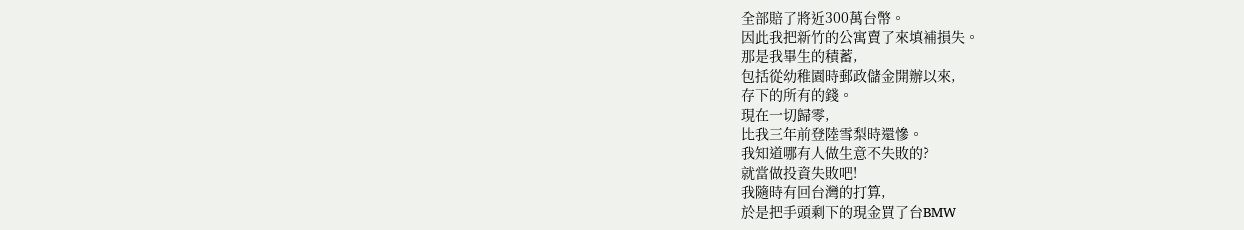全部賠了將近300萬台幣。
因此我把新竹的公寓賣了來填補損失。
那是我畢生的積蓄,
包括從幼稚園時郵政儲金開辦以來,
存下的所有的錢。
現在一切歸零,
比我三年前登陸雪梨時還慘。
我知道哪有人做生意不失敗的?
就當做投資失敗吧!
我隨時有回台灣的打算,
於是把手頭剩下的現金買了台BMW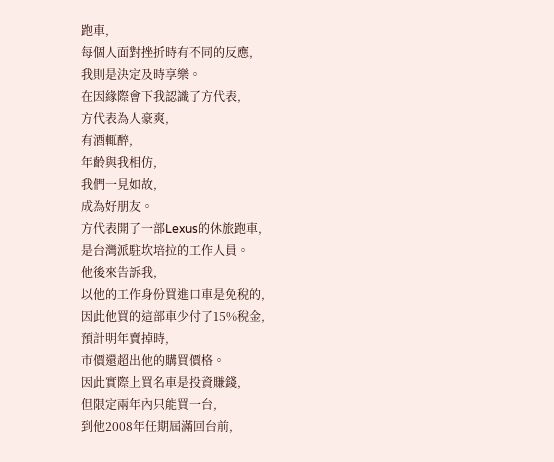跑車,
每個人面對挫折時有不同的反應,
我則是決定及時享樂。
在因緣際會下我認識了方代表,
方代表為人豪爽,
有酒輒醉,
年齡與我相仿,
我們一見如故,
成為好朋友。
方代表開了一部Lexus的休旅跑車,
是台灣派駐坎培拉的工作人員。
他後來告訴我,
以他的工作身份買進口車是免稅的,
因此他買的這部車少付了15%稅金,
預計明年賣掉時,
市價還超出他的購買價格。
因此實際上買名車是投資賺錢,
但限定兩年內只能買一台,
到他2008年任期屆滿回台前,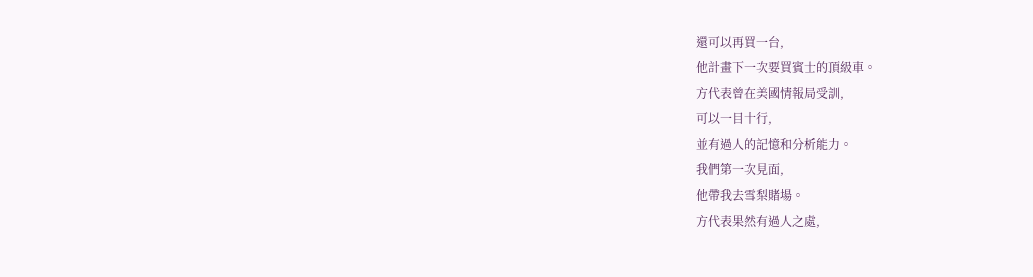還可以再買一台,
他計畫下一次要買賓士的頂級車。
方代表曾在美國情報局受訓,
可以一目十行,
並有過人的記憶和分析能力。
我們第一次見面,
他帶我去雪梨賭場。
方代表果然有過人之處,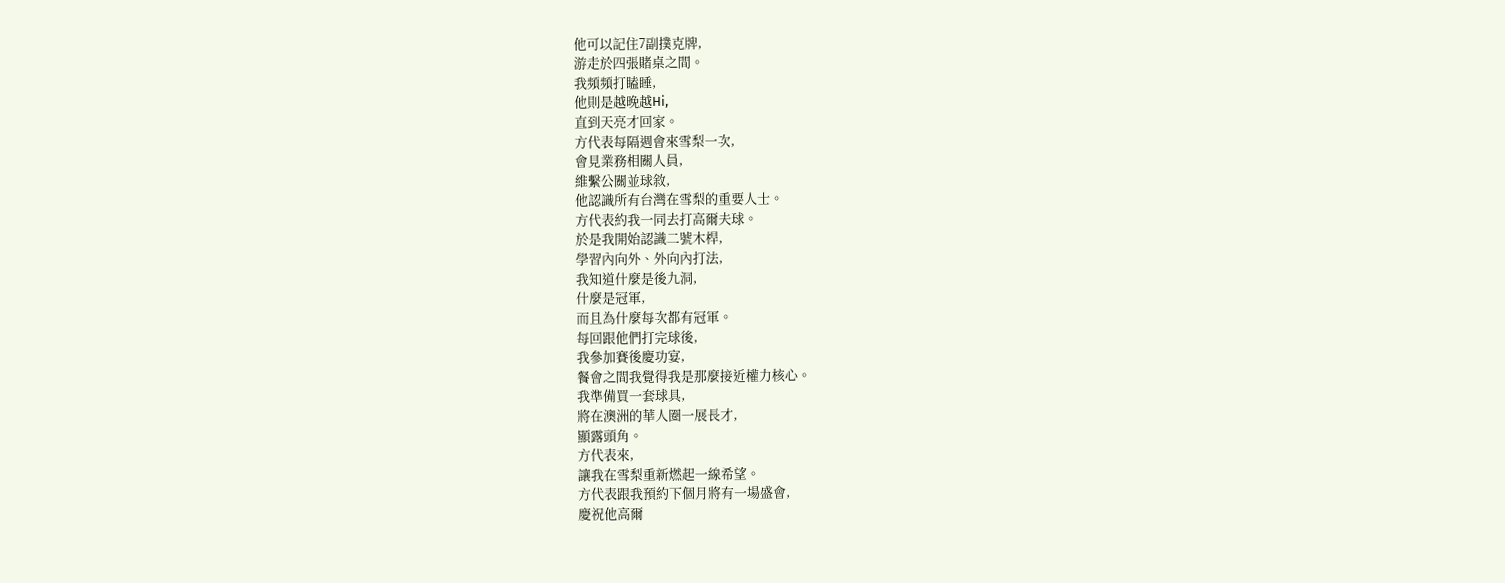他可以記住7副撲克牌,
游走於四張賭桌之間。
我頻頻打瞌睡,
他則是越晚越Hi,
直到天亮才回家。
方代表每隔週會來雪梨一次,
會見業務相關人員,
維繫公關並球敘,
他認識所有台灣在雪梨的重要人士。
方代表約我一同去打高爾夫球。
於是我開始認識二號木桿,
學習內向外、外向內打法,
我知道什麼是後九洞,
什麼是冠軍,
而且為什麼每次都有冠軍。
每回跟他們打完球後,
我參加賽後慶功宴,
餐會之間我覺得我是那麼接近權力核心。
我準備買一套球具,
將在澳洲的華人圈一展長才,
顯露頭角。
方代表來,
讓我在雪梨重新燃起一線希望。
方代表跟我預約下個月將有一場盛會,
慶祝他高爾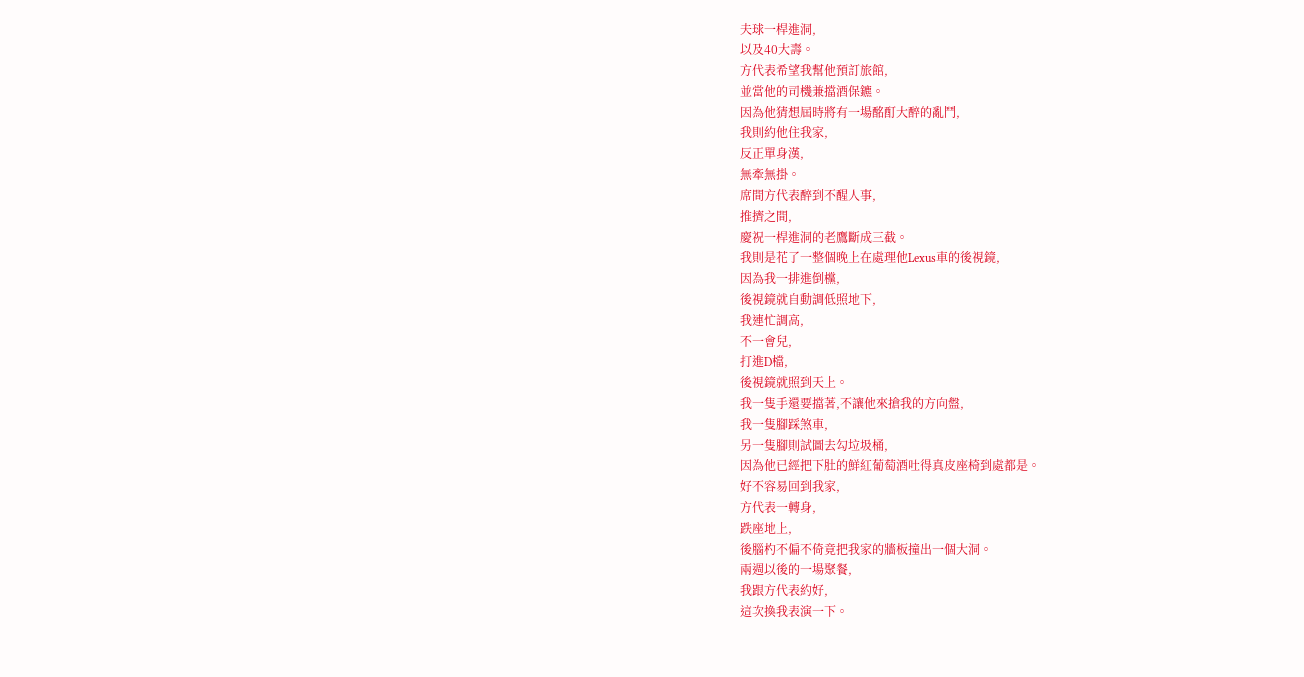夫球一桿進洞,
以及40大壽。
方代表希望我幫他預訂旅館,
並當他的司機兼擋酒保鑣。
因為他猜想屆時將有一場酩酊大醉的亂鬥,
我則約他住我家,
反正單身漢,
無牽無掛。
席間方代表醉到不醒人事,
推擠之間,
慶祝一桿進洞的老鷹斷成三截。
我則是花了一整個晚上在處理他Lexus車的後視鏡,
因為我一排進倒欓,
後視鏡就自動調低照地下,
我連忙調高,
不一會兒,
打進D檔,
後視鏡就照到天上。
我一隻手還要擋著,不讓他來搶我的方向盤,
我一隻腳踩煞車,
另一隻腳則試圖去勾垃圾桶,
因為他已經把下肚的鮮紅葡萄酒吐得真皮座椅到處都是。
好不容易回到我家,
方代表一轉身,
跌座地上,
後腦杓不偏不倚竟把我家的牆板撞出一個大洞。
兩週以後的一場聚餐,
我跟方代表約好,
這次換我表演一下。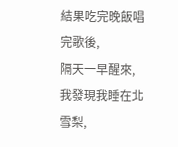結果吃完晚飯唱完歌後,
隔天一早醒來,
我發現我睡在北雪梨,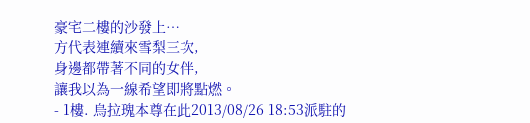豪宅二樓的沙發上…
方代表連續來雪梨三次,
身邊都帶著不同的女伴,
讓我以為一線希望即將點燃。
- 1樓. 烏拉瑰本尊在此2013/08/26 18:53派駐的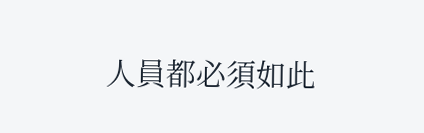人員都必須如此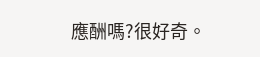應酬嗎?很好奇。